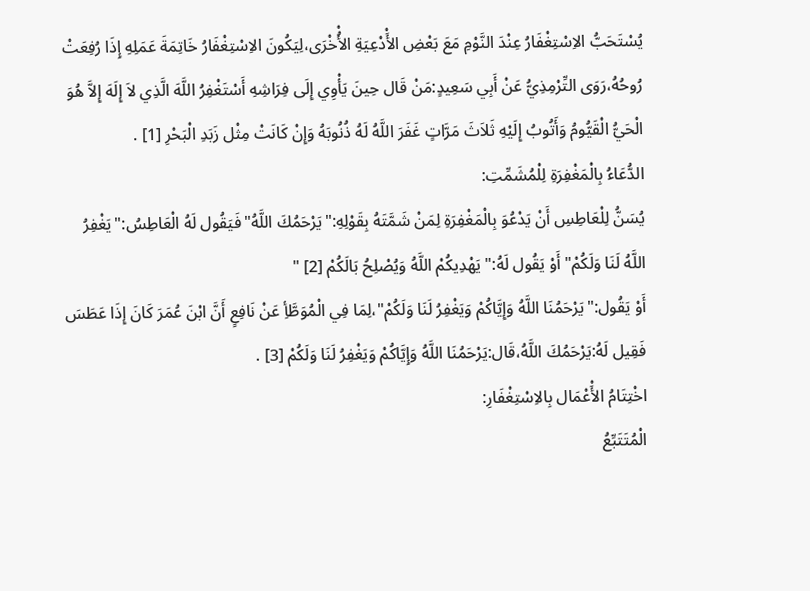يُسْتَحَبُّ الاِسْتِغْفَارُ عِنْدَ النَّوْمِ مَعَ بَعْضِ الأَْدْعِيَةِ الأُْخْرَى،لِيَكُونَ الاِسْتِغْفَارُ خَاتِمَةَ عَمَلِهِ إِذَا رُفِعَتْ رُوحُهُ،رَوَى التِّرْمِذِيُّ عَنْ أَبِي سَعِيدٍ:مَنْ قَال حِينَ يَأْوِي إِلَى فِرَاشِهِ أَسْتَغْفِرُ اللَّهَ الَّذِي لاَ إِلَهَ إِلاَّ هُوَ الْحَيُّ الْقَيُّومُ وَأَتُوبُ إِلَيْهِ ثَلاَثَ مَرَّاتٍ غَفَرَ اللَّهُ لَهُ ذُنُوبَهُ وَإِنْ كَانَتْ مِثْل زَبَدِ الْبَحْرِ [1] .
الدُّعَاءُ بِالْمَغْفِرَةِ لِلْمُشَمِّتِ:
يُسَنُّ لِلْعَاطِسِ أَنْ يَدْعُوَ بِالْمَغْفِرَةِ لِمَنْ شَمَّتَهُ بِقَوْلِهِ:"يَرْحَمُكَ اللَّهُ"فَيَقُول لَهُ الْعَاطِسُ:"يَغْفِرُ اللَّهُ لَنَا وَلَكُمْ"أَوْ يَقُول لَهُ:"يَهْدِيكُمْ اللَّهُ وَيُصْلِحُ بَالَكُمْ [2] "
أَوْ يَقُول:"يَرْحَمُنَا اللَّهُ وَإِيَّاكُمْ وَيَغْفِرُ لَنَا وَلَكُمْ"،لِمَا فِي الْمُوَطَّأِ عَنْ نَافِعٍ أَنَّ ابْنَ عُمَرَ كَانَ إِذَا عَطَسَ فَقِيل لَهُ:يَرْحَمُكَ اللَّهُ،قَال:يَرْحَمُنَا اللَّهُ وَإِيَّاكُمْ وَيَغْفِرُ لَنَا وَلَكُمْ [3] .
اخْتِتَامُ الأَْعْمَال بِالاِسْتِغْفَارِ:
الْمُتَتَبِّعُ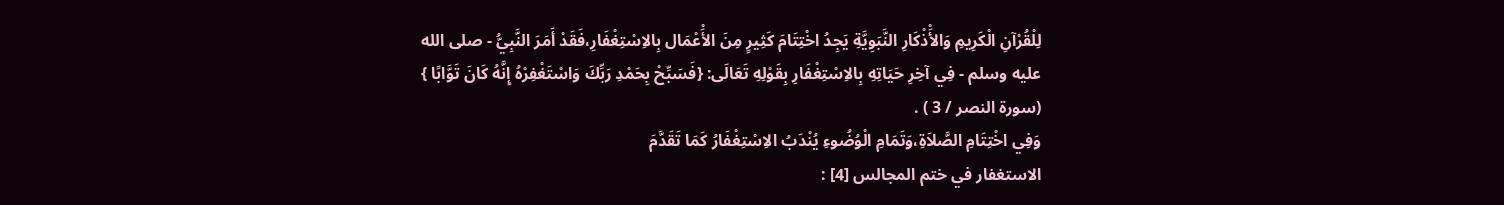لِلْقُرْآنِ الْكَرِيمِ وَالأَْذْكَارِ النَّبَوِيَّةِ يَجِدُ اخْتِتَامَ كَثِيرٍ مِنَ الأَْعْمَال بِالاِسْتِغْفَارِ،فَقَدْ أَمَرَ النَّبِيُّ - صلى الله عليه وسلم - فِي آخِرِ حَيَاتِهِ بِالاِسْتِغْفَارِ بِقَوْلِهِ تَعَالَى: {فَسَبِّحْ بِحَمْدِ رَبِّكَ وَاسْتَغْفِرْهُ إِنَّهُ كَانَ تَوَّابًا } (سورة النصر / 3 ) .
وَفِي اخْتِتَامِ الصَّلاَةِ،وَتَمَامِ الْوُضُوءِ يُنْدَبُ الاِسْتِغْفَارُ كَمَا تَقَدَّمَ
الاستغفار في ختم المجالس [4] :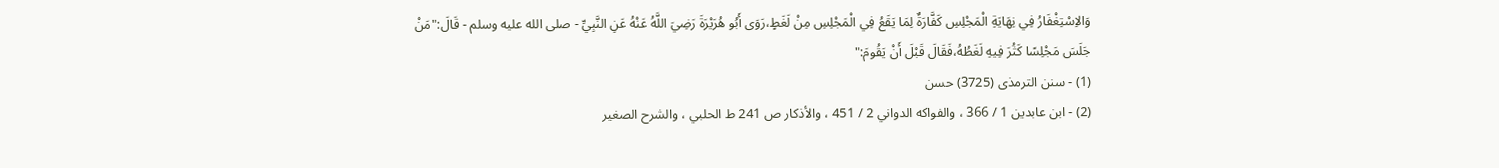وَالاِسْتِغْفَارُ فِي نِهَايَةِ الْمَجْلِسِ كَفَّارَةٌ لِمَا يَقَعُ فِي الْمَجْلِسِ مِنْ لَغَطٍ،رَوَى أَبُو هُرَيْرَةَ رَضِيَ اللَّهُ عَنْهُ عَنِ النَّبِيِّ - صلى الله عليه وسلم - قَالَ:"مَنْ جَلَسَ مَجْلِسًا كَثُرَ فِيهِ لَغَطُهُ،فَقَالَ قَبْلَ أَنْ يَقُومَ:"
(1) - سنن الترمذى (3725) حسن
(2) - ابن عابدين 1 / 366 ، والفواكه الدواني 2 / 451 ، والأذكار ص 241 ط الحلبي ، والشرح الصغير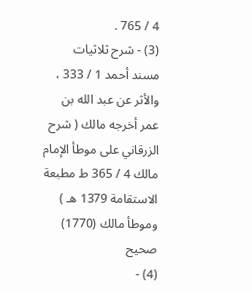4 / 765 .
(3) - شرح ثلاثيات مسند أحمد 1 / 333 ، والأثر عن عبد الله بن عمر أخرجه مالك ( شرح الزرقاني على موطأ الإمام مالك 4 / 365 ط مطبعة الاستقامة 1379 هـ ) وموطأ مالك (1770) صحيح
(4) -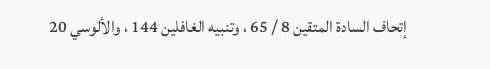إتحاف السادة المتقين 8 / 65 ، وتنبيه الغافلين 144 ، والألوسي 20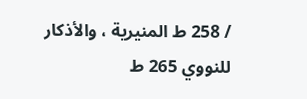/ 258 ط المنيرية ، والأذكار للنووي 265 ط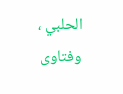الحلبي ، وفتاوى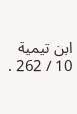ابن تيمية 10 / 262 .